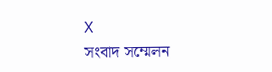X
সংবাদ সম্মেলন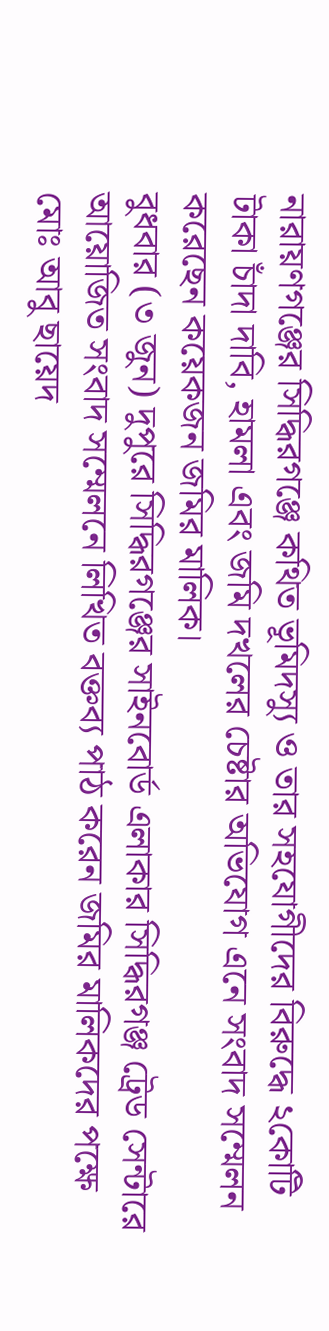নারায়ণগঞ্জের সিদ্ধিরগঞ্জে কথিত ভূমিদস্যু ও তার সহযোগীদের বিরুদ্ধে ২কোটি টাকা চাঁদা দাবি, হামলা এবং জমি দখলের চেষ্টার অভিযোগ এনে সংবাদ সম্মেলন করেছেন কয়েকজন জমির মালিক।
বুধবার (৩ জুন) দুপুরে সিদ্ধিরগঞ্জের সাইনবোর্ড এলাকার সিদ্ধিরগঞ্জ ট্রেড সেন্টারে আয়োজিত সংবাদ সম্মেলনে লিখিত বক্তব্য পাঠ করেন জমির মালিকদের পক্ষে মোঃ আবু ছায়েদ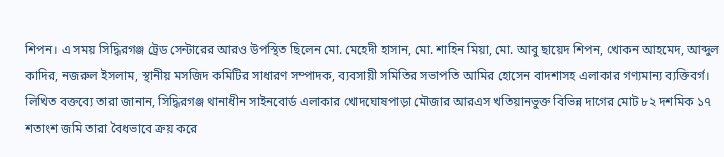শিপন। এ সময় সিদ্ধিরগঞ্জ ট্রেড সেন্টারের আরও উপস্থিত ছিলেন মো. মেহেদী হাসান, মো. শাহিন মিয়া, মো. আবু ছায়েদ শিপন, খোকন আহমেদ, আব্দুল কাদির, নজরুল ইসলাম, স্থানীয় মসজিদ কমিটির সাধারণ সম্পাদক, ব্যবসায়ী সমিতির সভাপতি আমির হোসেন বাদশাসহ এলাকার গণ্যমান্য ব্যক্তিবর্গ।
লিখিত বক্তব্যে তারা জানান, সিদ্ধিরগঞ্জ থানাধীন সাইনবোর্ড এলাকার খোদঘোষপাড়া মৌজার আরএস খতিয়ানভুক্ত বিভিন্ন দাগের মোট ৮২ দশমিক ১৭ শতাংশ জমি তারা বৈধভাবে ক্রয় করে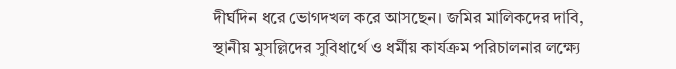দীর্ঘদিন ধরে ভোগদখল করে আসছেন। জমির মালিকদের দাবি, স্থানীয় মুসল্লিদের সুবিধার্থে ও ধর্মীয় কার্যক্রম পরিচালনার লক্ষ্যে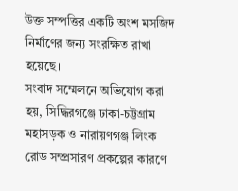উক্ত সম্পত্তির একটি অংশ মসজিদ নির্মাণের জন্য সংরক্ষিত রাখা হয়েছে।
সংবাদ সম্মেলনে অভিযোগ করা হয়, সিদ্ধিরগঞ্জে ঢাকা-চট্টগ্রাম মহাসড়ক ও নারায়ণগঞ্জ লিংক রোড সম্প্রসারণ প্রকল্পের কারণে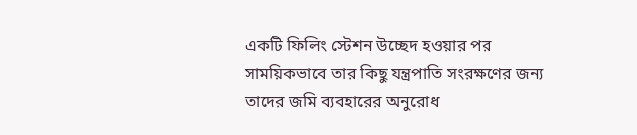একটি ফিলিং স্টেশন উচ্ছেদ হওয়ার পর সাময়িকভাবে তার কিছু যন্ত্রপাতি সংরক্ষণের জন্য তাদের জমি ব্যবহারের অনুরোধ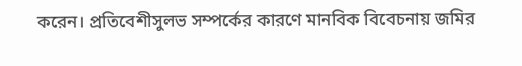করেন। প্রতিবেশীসুলভ সম্পর্কের কারণে মানবিক বিবেচনায় জমির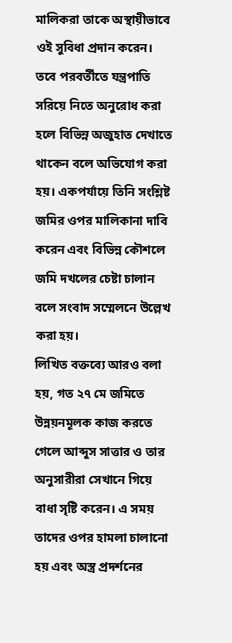মালিকরা তাকে অস্থায়ীভাবে ওই সুবিধা প্রদান করেন।
তবে পরবর্তীতে যন্ত্রপাতি সরিয়ে নিতে অনুরোধ করা হলে বিভিন্ন অজুহাত দেখাতে থাকেন বলে অভিযোগ করা হয়। একপর্যায়ে তিনি সংশ্লিষ্ট জমির ওপর মালিকানা দাবি করেন এবং বিভিন্ন কৌশলে জমি দখলের চেষ্টা চালান বলে সংবাদ সম্মেলনে উল্লেখ করা হয়।
লিখিত বক্তব্যে আরও বলা হয়, গত ২৭ মে জমিতে উন্নয়নমূলক কাজ করতে গেলে আব্দুস সাত্তার ও তার অনুসারীরা সেখানে গিয়ে বাধা সৃষ্টি করেন। এ সময় তাদের ওপর হামলা চালানো হয় এবং অস্ত্র প্রদর্শনের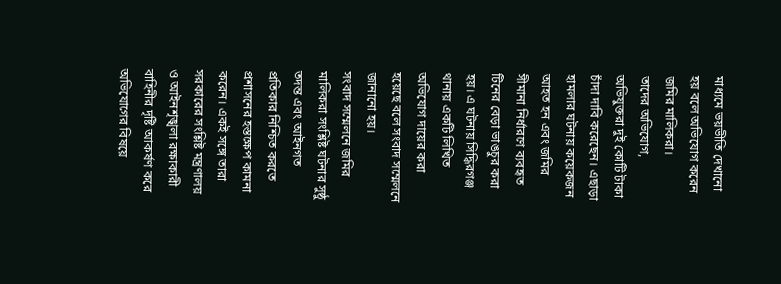মাধ্যমে ভয়ভীতি দেখানো হয় বলে অভিযোগ করেন জমির মালিকরা।
তাদের অভিযোগ, অভিযুক্তরা দুই কোটি টাকা চাঁদা দাবি করেছেন। এছাড়া হামলার ঘটনায় কয়েকজন আহত হন এবং জমির সীমানা নির্ধারণে ব্যবহৃত টিনের বেড়া ভাঙচুর করা হয়। এ ঘটনায় সিদ্ধিরগঞ্জ থানায় একটি লিখিত অভিযোগ দায়ের করা হয়েছে বলে সংবাদ সম্মেলনে জানানো হয়।
সংবাদ সম্মেলনে জমির মালিকরা সংশ্লিষ্ট ঘটনার সুষ্ঠু তদন্ত এবং আইনগত প্রতিকার নিশ্চিত করতে প্রশাসনের হস্তক্ষেপ কামনা করেন। একই সঙ্গে তারা সরকারের সংশ্লিষ্ট মন্ত্রণালয় ও আইনশৃঙ্খলা রক্ষাকারী বাহিনীর দৃষ্টি আকর্ষণ করে অভিযোগের বিষয়ে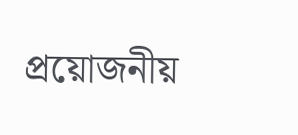প্রয়োজনীয়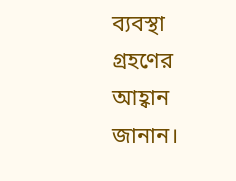ব্যবস্থা গ্রহণের আহ্বান জানান।